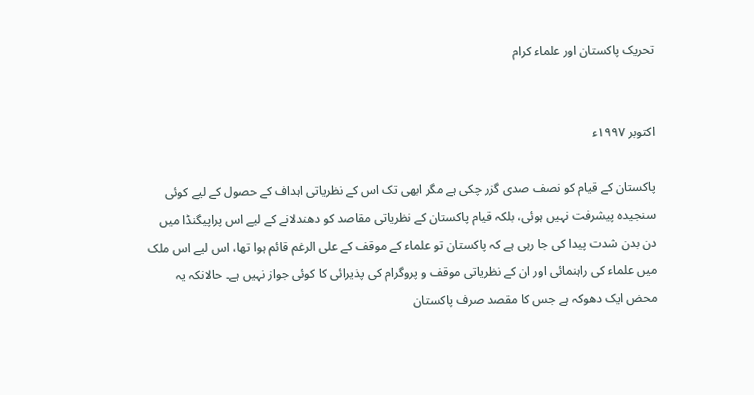تحریک پاکستان اور علماء کرام


اکتوبر ۱۹۹۷ء

پاکستان کے قیام کو نصف صدی گزر چکی ہے مگر ابھی تک اس کے نظریاتی اہداف کے حصول کے لیے کوئی سنجیدہ پیشرفت نہیں ہوئی، بلکہ قیام پاکستان کے نظریاتی مقاصد کو دھندلانے کے لیے اس پراپیگنڈا میں دن بدن شدت پیدا کی جا رہی ہے کہ پاکستان تو علماء کے موقف کے علی الرغم قائم ہوا تھا، اس لیے اس ملک میں علماء کی راہنمائی اور ان کے نظریاتی موقف و پروگرام کی پذیرائی کا کوئی جواز نہیں ہے۔ حالانکہ یہ محض ایک دھوکہ ہے جس کا مقصد صرف پاکستان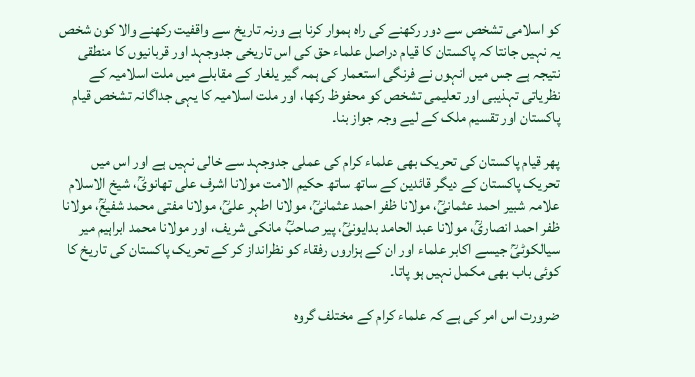کو اسلامی تشخص سے دور رکھنے کی راہ ہموار کرنا ہے ورنہ تاریخ سے واقفیت رکھنے والا کون شخص یہ نہیں جانتا کہ پاکستان کا قیام دراصل علماء حق کی اس تاریخی جدوجہد اور قربانیوں کا منطقی نتیجہ ہے جس میں انہوں نے فرنگی استعمار کی ہمہ گیر یلغار کے مقابلے میں ملت اسلامیہ کے نظریاتی تہذیبی اور تعلیمی تشخص کو محفوظ رکھا، اور ملت اسلامیہ کا یہی جداگانہ تشخص قیام پاکستان اور تقسیم ملک کے لیے وجہ جواز بنا۔

پھر قیام پاکستان کی تحریک بھی علماء کرام کی عملی جدوجہد سے خالی نہیں ہے اور اس میں تحریک پاکستان کے دیگر قائدین کے ساتھ ساتھ حکیم الامت مولانا اشرف علی تھانویؒ، شیخ الاسلام علامہ شبیر احمد عثمانیؒ، مولانا ظفر احمد عثمانیؒ، مولانا اطہر علیؒ، مولانا مفتی محمد شفیعؒ، مولانا ظفر احمد انصاریؒ، مولانا عبد الحامد بدایونیؒ، پیر صاحبؒ مانکی شریف، اور مولانا محمد ابراہیم میر سیالکوٹیؒ جیسے اکابر علماء اور ان کے ہزاروں رفقاء کو نظرانداز کر کے تحریک پاکستان کی تاریخ کا کوئی باب بھی مکمل نہیں ہو پاتا۔

ضرورت اس امر کی ہے کہ علماء کرام کے مختلف گروہ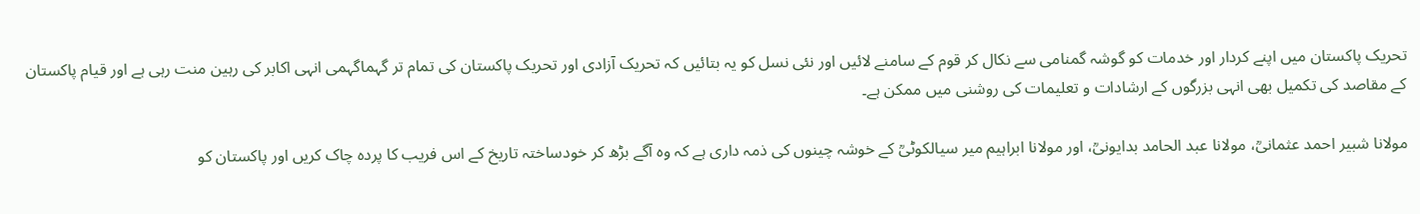تحریک پاکستان میں اپنے کردار اور خدمات کو گوشہ گمنامی سے نکال کر قوم کے سامنے لائیں اور نئی نسل کو یہ بتائیں کہ تحریک آزادی اور تحریک پاکستان کی تمام تر گہماگہمی انہی اکابر کی رہین منت رہی ہے اور قیام پاکستان کے مقاصد کی تکمیل بھی انہی بزرگوں کے ارشادات و تعلیمات کی روشنی میں ممکن ہے۔

مولانا شبیر احمد عثمانیؒ، مولانا عبد الحامد بدایونیؒ، اور مولانا ابراہیم میر سیالکوٹیؒ کے خوشہ چینوں کی ذمہ داری ہے کہ وہ آگے بڑھ کر خودساختہ تاریخ کے اس فریب کا پردہ چاک کریں اور پاکستان کو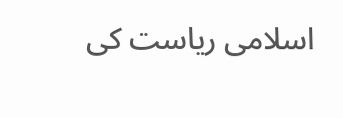اسلامی ریاست کی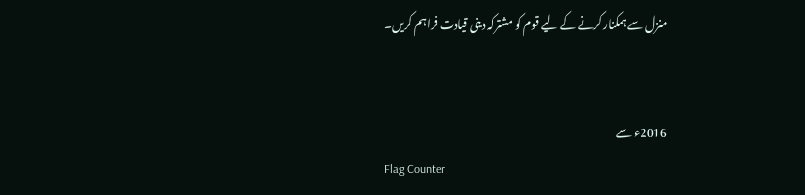منزل سے ہمکنار کرنے کے لیے قوم کو مشترکہ دینی قیادت فراہم کریں۔


2016ء سے
Flag Counter